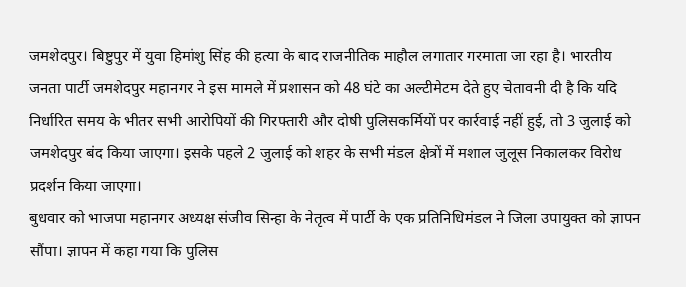जमशेदपुर। बिष्टुपुर में युवा हिमांशु सिंह की हत्या के बाद राजनीतिक माहौल लगातार गरमाता जा रहा है। भारतीय जनता पार्टी जमशेदपुर महानगर ने इस मामले में प्रशासन को 48 घंटे का अल्टीमेटम देते हुए चेतावनी दी है कि यदि निर्धारित समय के भीतर सभी आरोपियों की गिरफ्तारी और दोषी पुलिसकर्मियों पर कार्रवाई नहीं हुई, तो 3 जुलाई को जमशेदपुर बंद किया जाएगा। इसके पहले 2 जुलाई को शहर के सभी मंडल क्षेत्रों में मशाल जुलूस निकालकर विरोध प्रदर्शन किया जाएगा।
बुधवार को भाजपा महानगर अध्यक्ष संजीव सिन्हा के नेतृत्व में पार्टी के एक प्रतिनिधिमंडल ने जिला उपायुक्त को ज्ञापन सौंपा। ज्ञापन में कहा गया कि पुलिस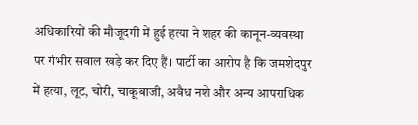अधिकारियों की मौजूदगी में हुई हत्या ने शहर की कानून-व्यवस्था पर गंभीर सवाल खड़े कर दिए हैं। पार्टी का आरोप है कि जमशेदपुर में हत्या, लूट, चोरी, चाकूबाजी, अवैध नशे और अन्य आपराधिक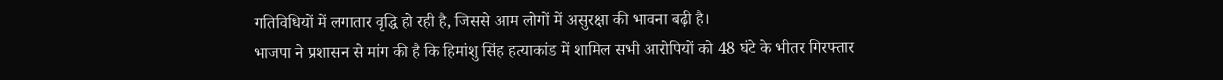गतिविधियों में लगातार वृद्धि हो रही है, जिससे आम लोगों में असुरक्षा की भावना बढ़ी है।
भाजपा ने प्रशासन से मांग की है कि हिमांशु सिंह हत्याकांड में शामिल सभी आरोपियों को 48 घंटे के भीतर गिरफ्तार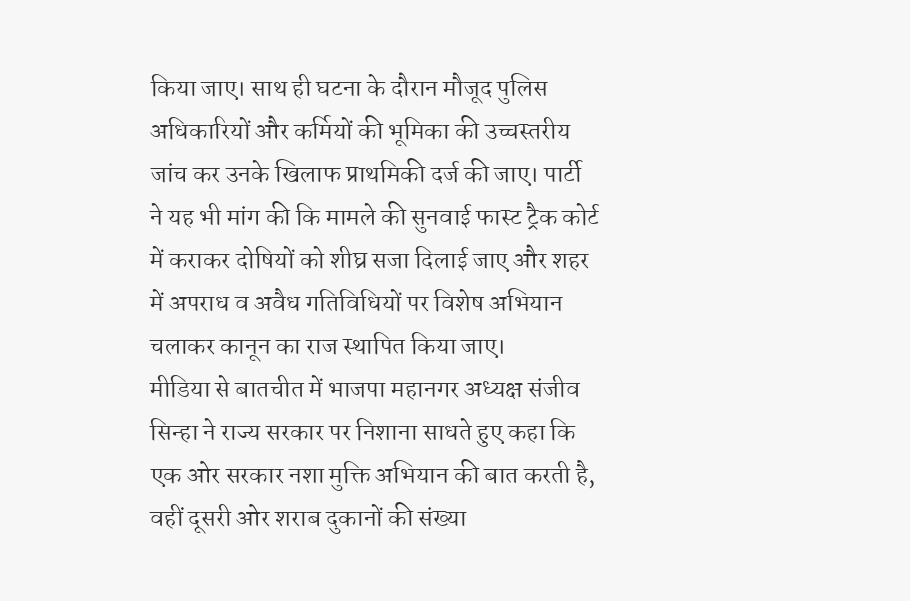किया जाए। साथ ही घटना के दौरान मौजूद पुलिस अधिकारियों और कर्मियों की भूमिका की उच्चस्तरीय जांच कर उनके खिलाफ प्राथमिकी दर्ज की जाए। पार्टी ने यह भी मांग की कि मामले की सुनवाई फास्ट ट्रैक कोर्ट में कराकर दोषियों को शीघ्र सजा दिलाई जाए और शहर में अपराध व अवैध गतिविधियों पर विशेष अभियान चलाकर कानून का राज स्थापित किया जाए।
मीडिया से बातचीत में भाजपा महानगर अध्यक्ष संजीव सिन्हा ने राज्य सरकार पर निशाना साधते हुए कहा कि एक ओर सरकार नशा मुक्ति अभियान की बात करती है, वहीं दूसरी ओर शराब दुकानों की संख्या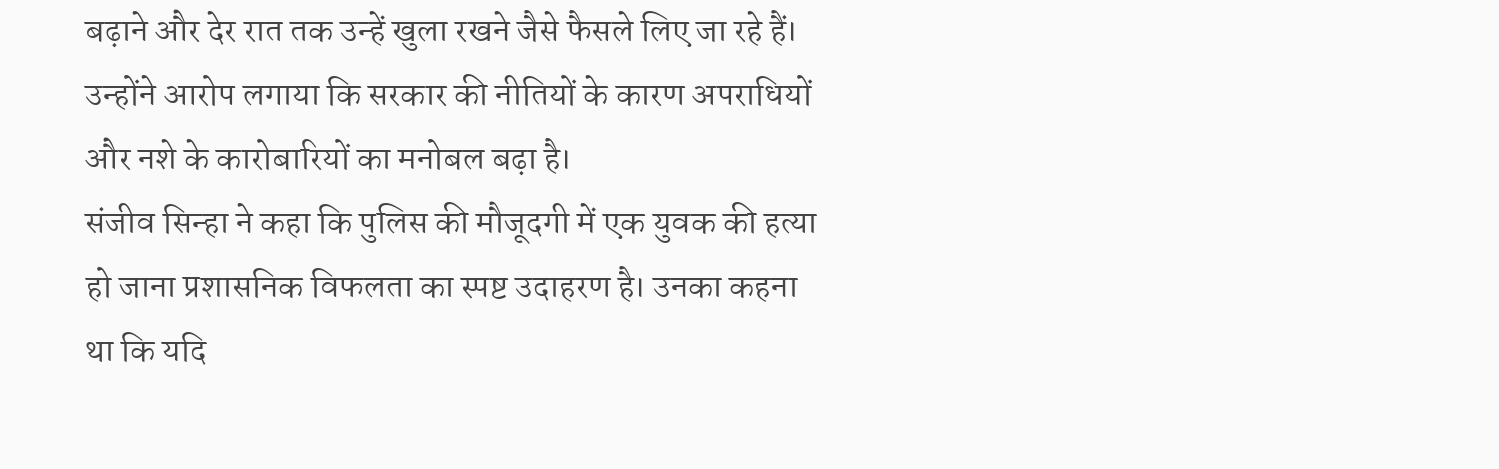बढ़ाने और देर रात तक उन्हें खुला रखने जैसे फैसले लिए जा रहे हैं। उन्होंने आरोप लगाया कि सरकार की नीतियों के कारण अपराधियों और नशे के कारोबारियों का मनोबल बढ़ा है।
संजीव सिन्हा ने कहा कि पुलिस की मौजूदगी में एक युवक की हत्या हो जाना प्रशासनिक विफलता का स्पष्ट उदाहरण है। उनका कहना था कि यदि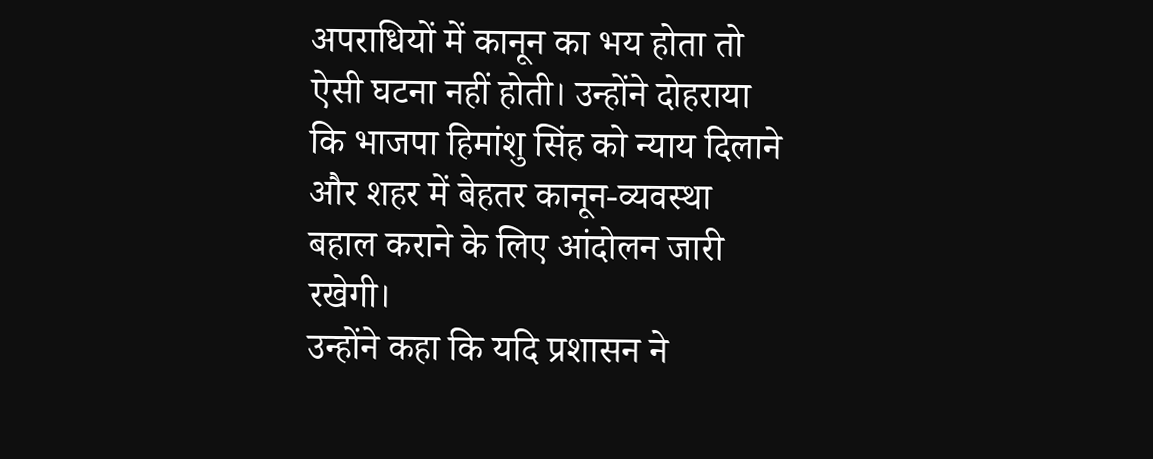अपराधियों में कानून का भय होता तो ऐसी घटना नहीं होती। उन्होंने दोहराया कि भाजपा हिमांशु सिंह को न्याय दिलाने और शहर में बेहतर कानून-व्यवस्था बहाल कराने के लिए आंदोलन जारी रखेगी।
उन्होंने कहा कि यदि प्रशासन ने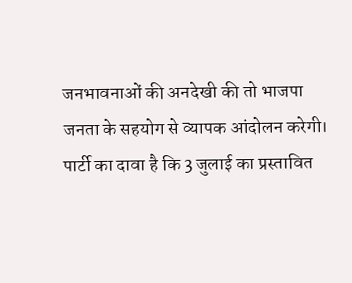जनभावनाओं की अनदेखी की तो भाजपा जनता के सहयोग से व्यापक आंदोलन करेगी। पार्टी का दावा है कि 3 जुलाई का प्रस्तावित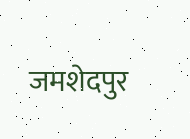जमशेदपुर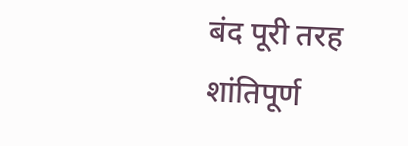बंद पूरी तरह शांतिपूर्ण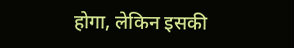होगा, लेकिन इसकी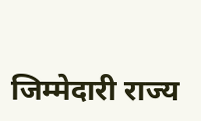जिम्मेदारी राज्य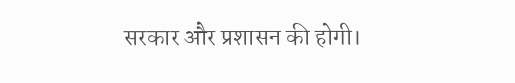सरकार और प्रशासन की होगी।